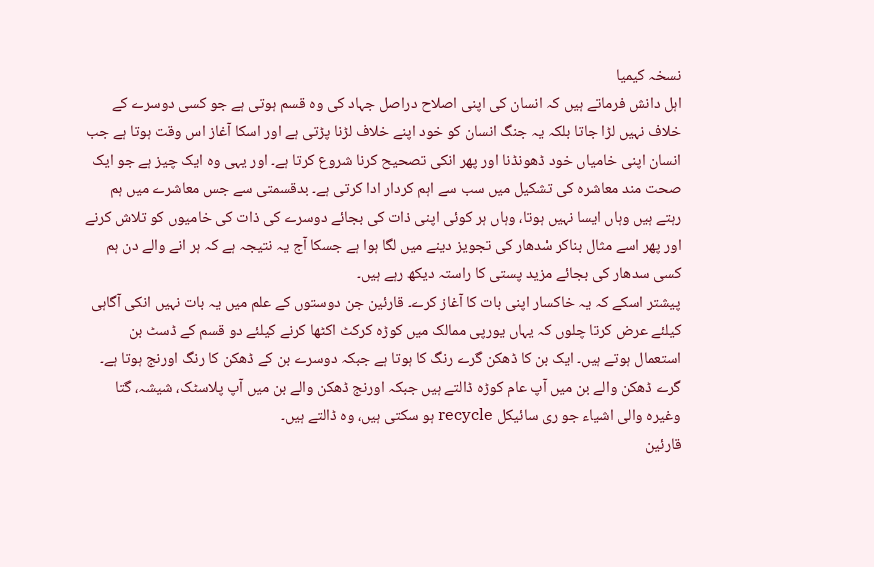نسخہ کیمیا
اہل دانش فرماتے ہیں کہ انسان کی اپنی اصلاح دراصل جہاد کی وہ قسم ہوتی ہے جو کسی دوسرے کے خلاف نہیں لڑا جاتا بلکہ یہ جنگ انسان کو خود اپنے خلاف لڑنا پڑتی ہے اور اسکا آغاز اس وقت ہوتا ہے جب انسان اپنی خامیاں خود ڈھونڈنا اور پھر انکی تصحیح کرنا شروع کرتا ہے۔ اور یہی وہ ایک چیز ہے جو ایک صحت مند معاشرہ کی تشکیل میں سب سے اہم کردار ادا کرتی ہے۔ بدقسمتی سے جس معاشرے میں ہم رہتے ہیں وہاں ایسا نہیں ہوتا، وہاں ہر کوئی اپنی ذات کی بجائے دوسرے کی ذات کی خامیوں کو تلاش کرنے اور پھر اسے مثال بناکر سْدھار کی تجویز دینے میں لگا ہوا ہے جسکا آج یہ نتیجہ ہے کہ ہر انے والے دن ہم کسی سدھار کی بجائے مزید پستی کا راستہ دیکھ رہے ہیں۔
پیشتر اسکے کہ یہ خاکسار اپنی بات کا آغاز کرے۔ قارئین جن دوستوں کے علم میں یہ بات نہیں انکی آگاہی کیلئے عرض کرتا چلوں کہ یہاں یورپی ممالک میں کوڑہ کرکٹ اکٹھا کرنے کیلئے دو قسم کے ڈسٹ بن استعمال ہوتے ہیں۔ ایک بن کا ڈھکن گرے رنگ کا ہوتا ہے جبکہ دوسرے بن کے ڈھکن کا رنگ اورنج ہوتا ہے۔ گرے ڈھکن والے بن میں آپ عام کوڑہ ڈالتے ہیں جبکہ اورنج ڈھکن والے بن میں آپ پلاسٹک، شیشہ، گتا وغیرہ والی اشیاء جو ری سائیکل recycle ہو سکتی ہیں، وہ ڈالتے ہیں۔
قارئین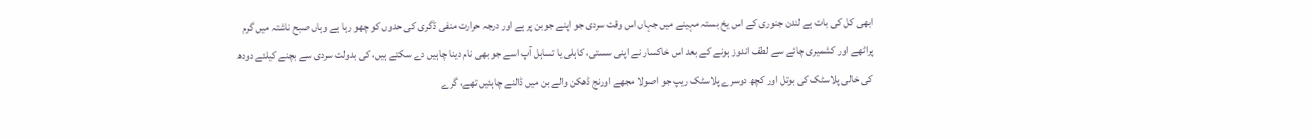ابھی کل کی بات ہے لندن جنوری کے اس یخ بستہ مہینے میں جہاں اس وقت سردی جو اپنے جوبن پر ہے اور درجہ حرارت منفی ڈگری کی حدوں کو چھو رہا ہے وہاں صبح ناشتہ میں گرم پراٹھے اور کشمیری چائے سے لطف اندوز ہونے کے بعد اس خاکسار نے اپنی سستی، کاہلی یا تساہل آپ اسے جو بھی نام دینا چاہیں دے سکتے ہیں، کی بدولت سردی سے بچنے کیلئے دودھ کی خالی پلاسٹک کی بوتل اور کچھ دوسرے پلاسٹک ریپ جو اصولا مجھے اورنج ڈھکن والے بن میں ڈالنے چاہئیں تھے، گرے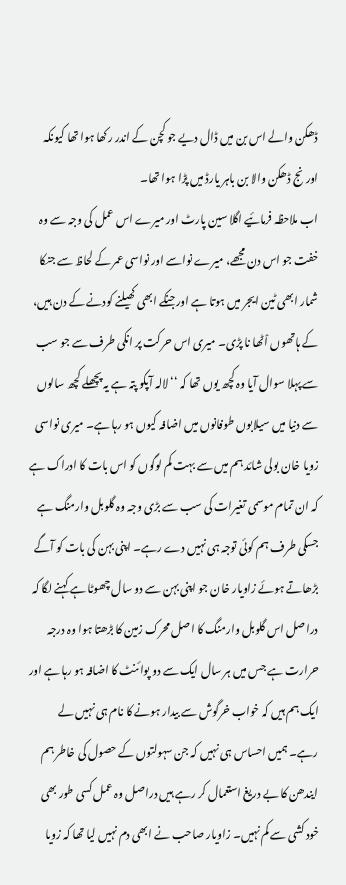ڈھکن والے اس بن میں ڈال دیے جو کچن کے اندر رکھا ہوا تھا کیونکہ اورنج ڈھکن والا بن باہر یارڈ میں پڑا ہوا تھا۔
اب ملاحظہ فرمائیے اگلا سین پارٹ اور میرے اس عمل کی وجہ سے وہ خفت جو اس دن مجھے، میرے نواسے اور نواسی عمر کے لحاظ سے جنکا شمار ابھی ٹین ایجر میں ہوتا ہے اور جنکے ابھی کھیلنے کودنے کے دن ہیں، کے ہاتھوں اْٹھا نا پڑی۔ میری اس حرکت پر انکی طرف سے جو سب سے پہلا سوال آیا وہ کچھ یوں تھا کہ ‘‘لالہ آپکو پتہ ہے یہ پچھلے کچھ سالوں سے دنیا میں سیلابوں طوفانوں میں اضافہ کیوں ہو رہا ہے۔ میری نواسی زویا خان بولی شائد ہم میں سے بہت کم لوگوں کو اس بات کا ادراک ہے کہ ان تمام موسمی تغیرات کی سب سے بڑی وجہ وہ گلوبل وارمنگ ہے جسکی طرف ہم کوئی توجہ ہی نہیں دے رہے۔ اپنی بہن کی بات کو آگے بڑھاتے ہوئے زاویار خان جو اپنی بہن سے دو سال چھوٹا ہے کہنے لگا کہ دراصل اس گلوبل وارمنگ کا اصل محرک زمین کا بڑھتا ہوا وہ درجہ حرارت ہے جس میں ہر سال ایک سے دو پوائنٹ کا اضافہ ہو رہا ہے اور ایک ہم ہیں کہ خواب خرگوش سے بیدار ہونے کا نام ہی نہیں لے رہے۔ ہمیں احساس ہی نہیں کہ جن سہولتوں کے حصول کی خاطر ہم ایندھن کا بے دریغ استعمال کر رہے ہیں دراصل وہ عمل کسی طور بھی خود کشی سے کم نہیں۔ زاویار صاحب نے ابھی دم نہیں لیا تھا کہ زویا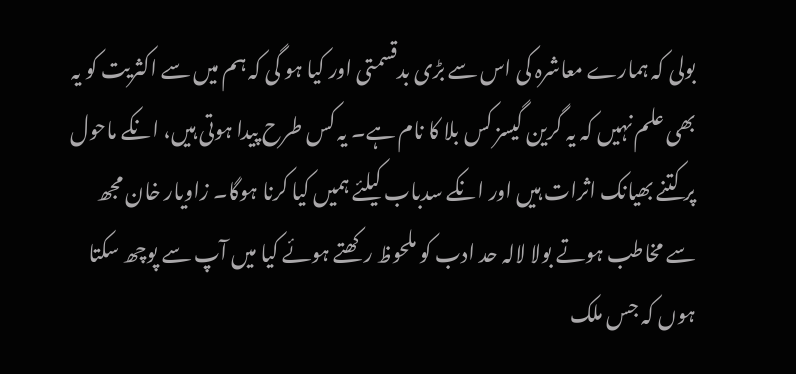بولی کہ ہمارے معاشرہ کی اس سے بڑی بدقسمتی اور کیا ہو گی کہ ہم میں سے اکثریت کو یہ بھی علم نہیں کہ یہ گرین گیسز کس بلا کا نام ہے۔ یہ کس طرح پیدا ہوتی ہیں، انکے ماحول پر کتنے بھیانک اثرات ہیں اور انکے سدباب کیلئے ہمیں کیا کرنا ہوگا۔ زاویار خان مجھ سے مخاطب ہوتے بولا لالہ حد ادب کو ملحوظ رکھتے ہوئے کیا میں آپ سے پوچھ سکتا ہوں کہ جس ملک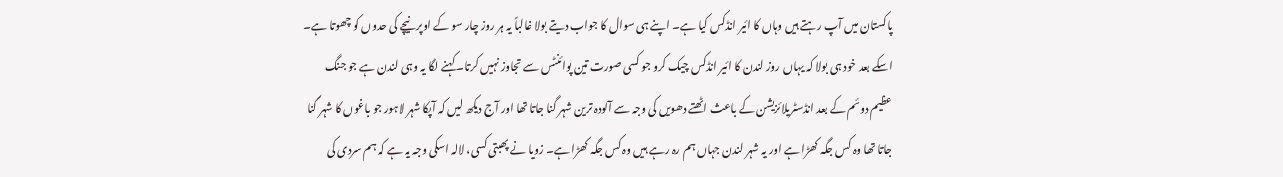پاکستان میں آپ رہتے ہیں وہاں کا ائیر انڈکس کیا ہے۔ اپنے ہی سوال کا جواب دیتے بولا غالباً یہ ہر روز چار سو کے اوپر نیچے کی حدوں کو چھوتا ہے۔ اسکے بعد خود ہی بولا کہ یہاں روز لندن کا ائیر انڈکس چیک کرو جو کسی صورت تین پوائنٹس سے تجاوز نہیں کرتا۔ کہنے لگا یہ وہی لندن ہے جو جنگ عظیم دوئم کے بعد انڈسٹریلائزیشن کے باعث اٹھتے دھویں کی وجہ سے آلودہ ترین شہر گنا جاتا تھا اور آج دیکھ لیں کہ آپکا شہر لاہور جو باغوں کا شہر گنا جاتا تھا وہ کس جگہ کھڑا ہے اور یہ شہر لندن جہاں ہم رہ رہے ہیں وہ کس جگہ کھڑا ہے۔ زویا نے پھبتی کسی، لالہ اسکی وجہ یہ ہے کہ ہم سردی کی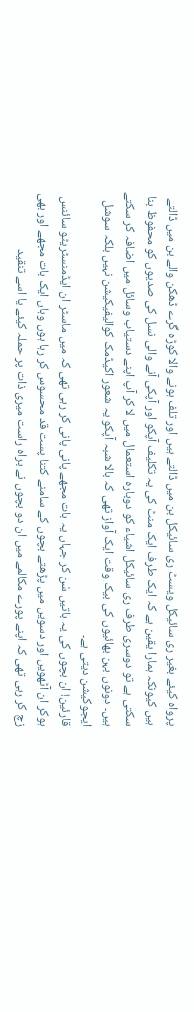پرواہ کیئے بغیر ری سائیکل ویسٹ ری سائیکل بن میں ڈالتے ہیں اور تلف ہونے والا کوڑہ گرے ڈھکن والے بن میں ڈالتے ہیں کیونکہ ہمارا یقین ہے کہ ایک طرف ایک منٹ کی یہ تکلیف آپکو اور آپکی آنے والی نسل کی صدیوں کو محفوظ بنا سکتی ہے تو دوسری طرف ری سائیکل اشیاء کو دوبارہ استعمال میں لا کر آپ اپنے دستیاب وسائل میں اضافہ کر سکتے ہیں۔ دونوں بہن بھائیوں کی بیک وقت ایک آواز تھی کہ بالا شبہ آپکو یہ شعور اکیڈمک کوالیفیکیشن نہیں بلکہ سوشل ایجوکیشن دیتی ہے۔
قارئین! ان بچوں کی یہ باتیں سْن کر جہاں یہ بات مجھے پانی پانی کر رہی تھی کہ میں ماسٹر ان ایڈمنسٹریٹو سائنس ہوکر ان آٹھویں اور دسویں میں پڑھتے بچوں کے سامنے کتنا پست قد محسوس کر رہا ہوں وہاں ایک بات مجھے اور بھی زچ کر رہی تھی کہ اپنے پورے مکالمے میں ان دو بچوں نے براہ راست میری ذات پر حملہ کیئے یا اسے تنقید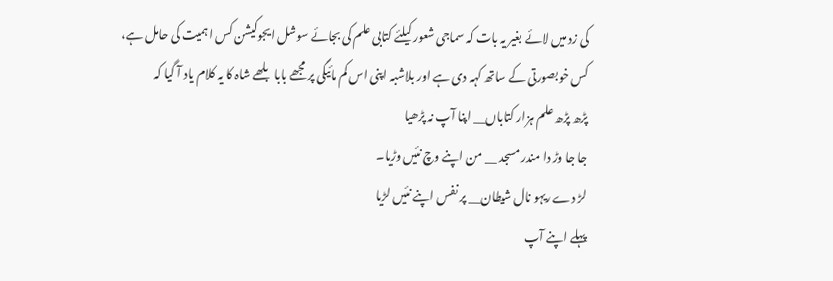کی زد میں لائے بغیر یہ بات کہ سماجی شعور کیلئے کتابی علم کی بجائے سوشل ایجوکیشن کس اہمیت کی حامل ہے، کس خوبصورتی کے ساتھ کہہ دی ہے اور بلاشبہ اپنی اس کم مائیگی پر مجھے بابا بلھے شاہ کا یہ کلام یاد آ گیا کہ
پڑھ پڑھ علم ہزار کتاباں__ اپنا آپ نہ پڑھیا
جا جا وڑ دا مندر مسجد __ من اپنے وچ نئیں وڑیا۔
لڑ دے ریہو نال شیطان__ پر نفس اپنے نئیں لڑیا
پہلے اپنے آپ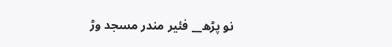نو پڑھ__ فئیر مندر مسجد وڑ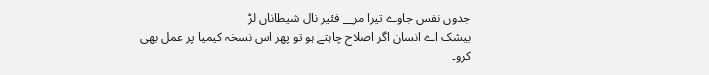جدوں نفس جاوے تیرا مر__ فئیر نال شیطاناں لڑ
بیشک اے انسان اگر اصلاح چاہتے ہو تو پھر اس نسخہ کیمیا پر عمل بھی کرو۔